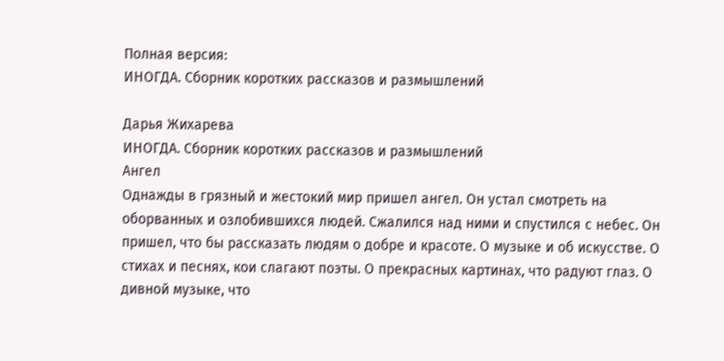Полная версия:
ИНОГДА. Сборник коротких рассказов и размышлений

Дарья Жихарева
ИНОГДА. Сборник коротких рассказов и размышлений
Ангел
Однажды в грязный и жестокий мир пришел ангел. Он устал смотреть на оборванных и озлобившихся людей. Сжалился над ними и спустился с небес. Он пришел, что бы рассказать людям о добре и красоте. О музыке и об искусстве. О стихах и песнях, кои слагают поэты. О прекрасных картинах, что радуют глаз. О дивной музыке, что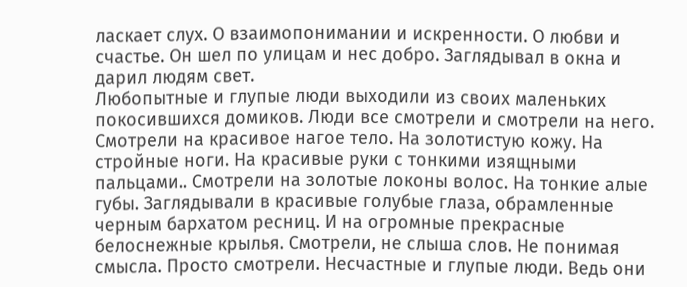ласкает слух. О взаимопонимании и искренности. О любви и счастье. Он шел по улицам и нес добро. Заглядывал в окна и дарил людям свет.
Любопытные и глупые люди выходили из своих маленьких покосившихся домиков. Люди все смотрели и смотрели на него. Смотрели на красивое нагое тело. На золотистую кожу. На стройные ноги. На красивые руки с тонкими изящными пальцами.. Смотрели на золотые локоны волос. На тонкие алые губы. Заглядывали в красивые голубые глаза, обрамленные черным бархатом ресниц. И на огромные прекрасные белоснежные крылья. Смотрели, не слыша слов. Не понимая смысла. Просто смотрели. Несчастные и глупые люди. Ведь они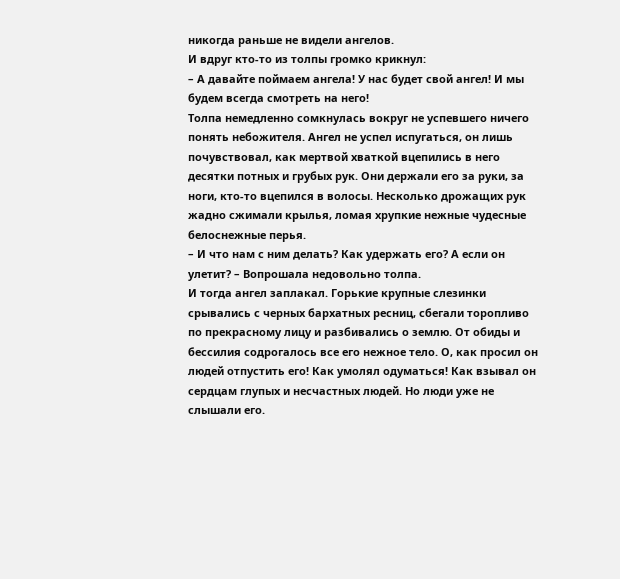никогда раньше не видели ангелов.
И вдруг кто-то из толпы громко крикнул:
– А давайте поймаем ангела! У нас будет свой ангел! И мы будем всегда смотреть на него!
Толпа немедленно сомкнулась вокруг не успевшего ничего понять небожителя. Ангел не успел испугаться, он лишь почувствовал, как мертвой хваткой вцепились в него десятки потных и грубых рук. Они держали его за руки, за ноги, кто-то вцепился в волосы. Несколько дрожащих рук жадно сжимали крылья, ломая хрупкие нежные чудесные белоснежные перья.
– И что нам с ним делать? Как удержать его? А если он улетит? – Вопрошала недовольно толпа.
И тогда ангел заплакал. Горькие крупные слезинки срывались с черных бархатных ресниц, сбегали торопливо по прекрасному лицу и разбивались о землю. От обиды и бессилия содрогалось все его нежное тело. О, как просил он людей отпустить его! Как умолял одуматься! Как взывал он сердцам глупых и несчастных людей. Но люди уже не слышали его.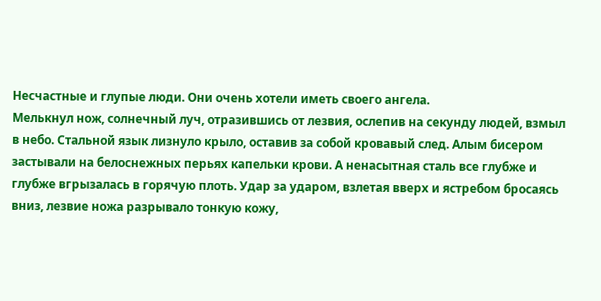Несчастные и глупые люди. Они очень хотели иметь своего ангела.
Мелькнул нож, солнечный луч, отразившись от лезвия, ослепив на секунду людей, взмыл в небо. Стальной язык лизнуло крыло, оставив за собой кровавый след. Алым бисером застывали на белоснежных перьях капельки крови. А ненасытная сталь все глубже и глубже вгрызалась в горячую плоть. Удар за ударом, взлетая вверх и ястребом бросаясь вниз, лезвие ножа разрывало тонкую кожу,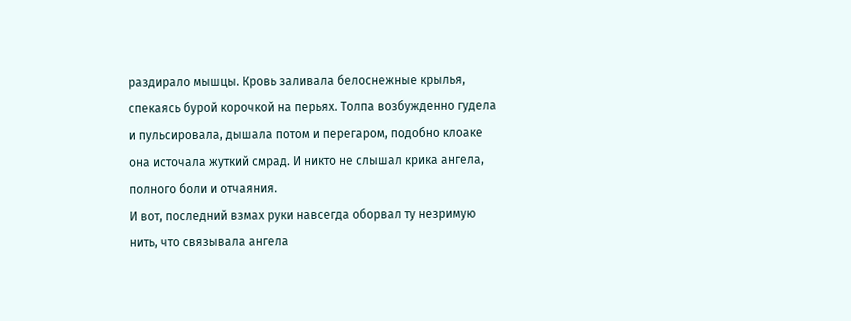раздирало мышцы. Кровь заливала белоснежные крылья, спекаясь бурой корочкой на перьях. Толпа возбужденно гудела и пульсировала, дышала потом и перегаром, подобно клоаке она источала жуткий смрад. И никто не слышал крика ангела, полного боли и отчаяния.
И вот, последний взмах руки навсегда оборвал ту незримую нить, что связывала ангела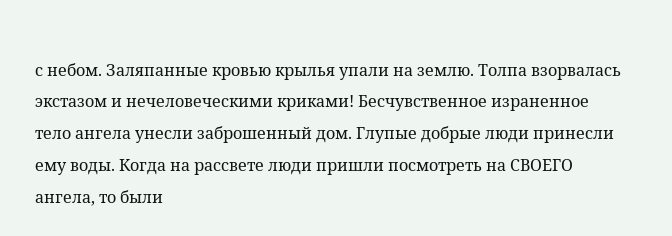с небом. Заляпанные кровью крылья упали на землю. Толпа взорвалась экстазом и нечеловеческими криками! Бесчувственное израненное тело ангела унесли заброшенный дом. Глупые добрые люди принесли ему воды. Когда на рассвете люди пришли посмотреть на СВОЕГО ангела, то были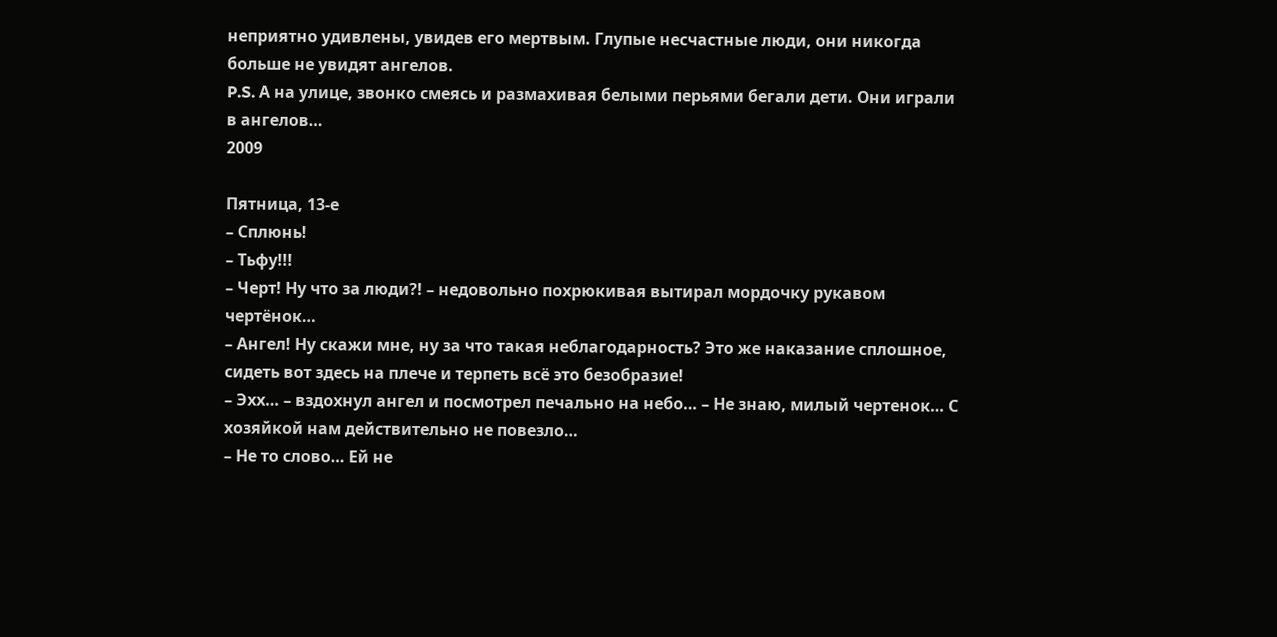неприятно удивлены, увидев его мертвым. Глупые несчастные люди, они никогда больше не увидят ангелов.
P.S. А на улице, звонко смеясь и размахивая белыми перьями бегали дети. Они играли в ангелов…
2009

Пятница, 13-е
– Сплюнь!
– Тьфу!!!
– Черт! Ну что за люди?! – недовольно похрюкивая вытирал мордочку рукавом чертёнок…
– Ангел! Ну скажи мне, ну за что такая неблагодарность? Это же наказание сплошное, сидеть вот здесь на плече и терпеть всё это безобразие!
– Эхх… – вздохнул ангел и посмотрел печально на небо… – Не знаю, милый чертенок… С хозяйкой нам действительно не повезло…
– Не то слово… Ей не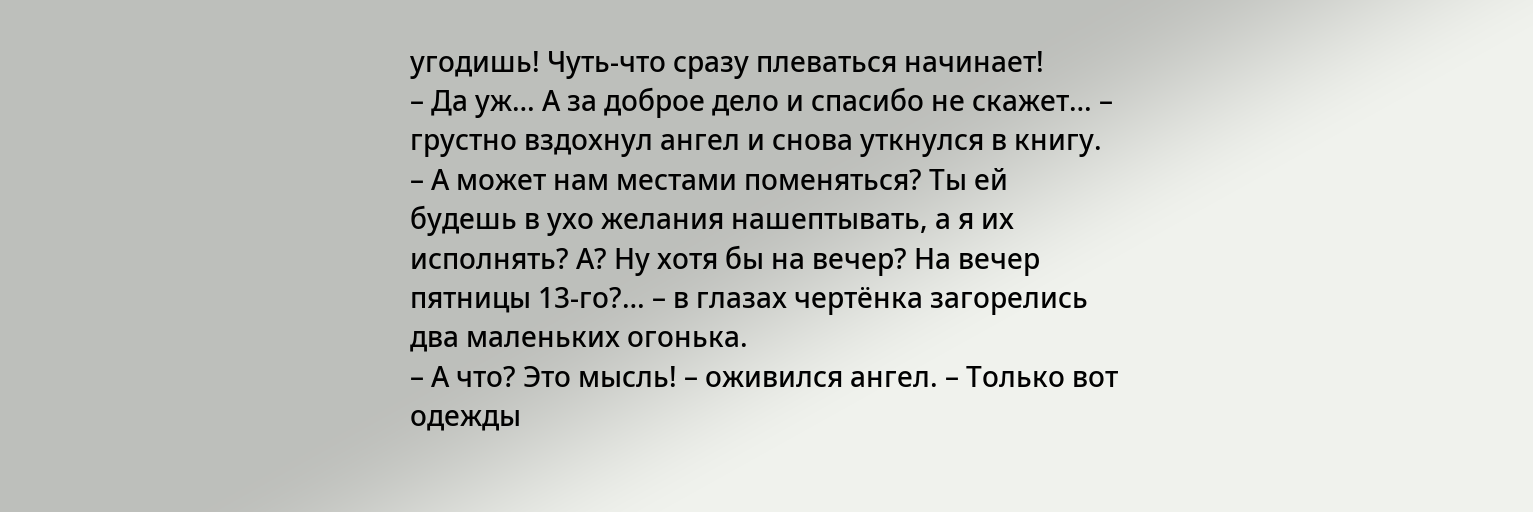угодишь! Чуть-что сразу плеваться начинает!
– Да уж… А за доброе дело и спасибо не скажет… – грустно вздохнул ангел и снова уткнулся в книгу.
– А может нам местами поменяться? Ты ей будешь в ухо желания нашептывать, а я их исполнять? А? Ну хотя бы на вечер? На вечер пятницы 13-го?… – в глазах чертёнка загорелись два маленьких огонька.
– А что? Это мысль! – оживился ангел. – Только вот одежды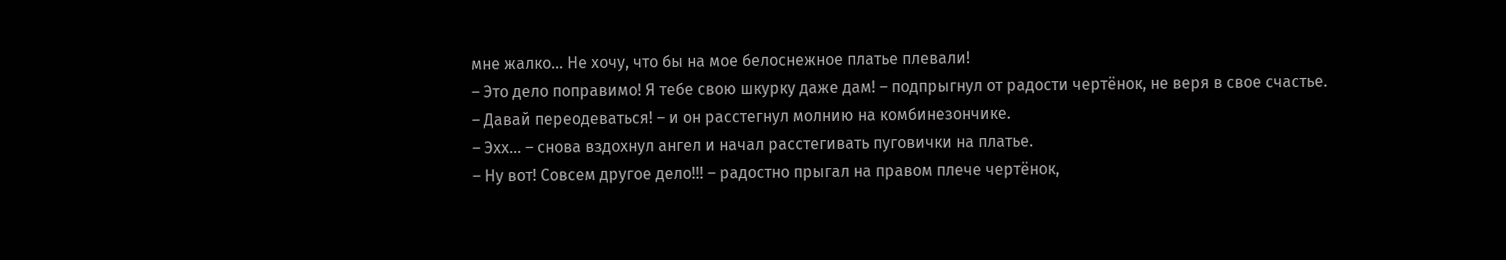мне жалко… Не хочу, что бы на мое белоснежное платье плевали!
– Это дело поправимо! Я тебе свою шкурку даже дам! – подпрыгнул от радости чертёнок, не веря в свое счастье.
– Давай переодеваться! – и он расстегнул молнию на комбинезончике.
– Эхх… – снова вздохнул ангел и начал расстегивать пуговички на платье.
– Ну вот! Совсем другое дело!!! – радостно прыгал на правом плече чертёнок,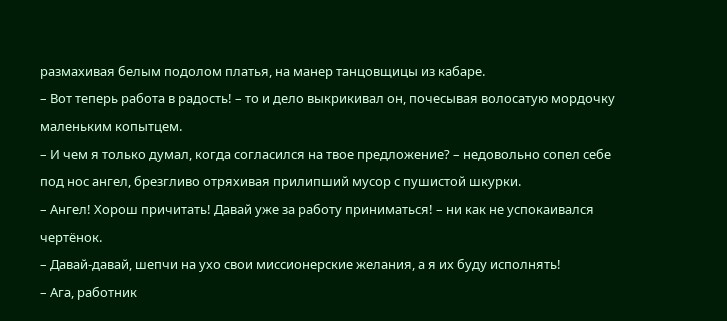размахивая белым подолом платья, на манер танцовщицы из кабаре.
– Вот теперь работа в радость! – то и дело выкрикивал он, почесывая волосатую мордочку маленьким копытцем.
– И чем я только думал, когда согласился на твое предложение? – недовольно сопел себе под нос ангел, брезгливо отряхивая прилипший мусор с пушистой шкурки.
– Ангел! Хорош причитать! Давай уже за работу приниматься! – ни как не успокаивался чертёнок.
– Давай-давай, шепчи на ухо свои миссионерские желания, а я их буду исполнять!
– Ага, работник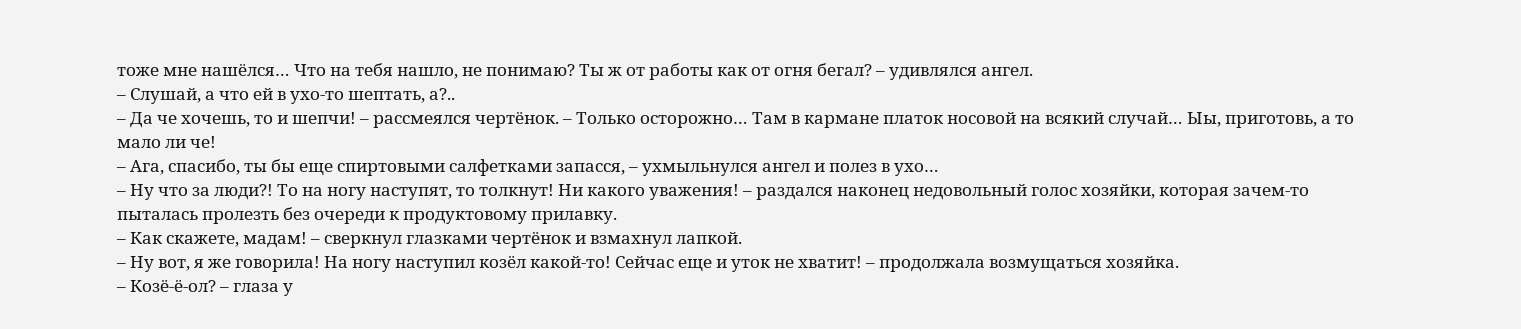тоже мне нашёлся… Что на тебя нашло, не понимаю? Ты ж от работы как от огня бегал? – удивлялся ангел.
– Слушай, а что ей в ухо-то шептать, а?..
– Да че хочешь, то и шепчи! – рассмеялся чертёнок. – Только осторожно… Там в кармане платок носовой на всякий случай… Ыы, приготовь, а то мало ли че!
– Ага, спасибо, ты бы еще спиртовыми салфетками запасся, – ухмыльнулся ангел и полез в ухо…
– Ну что за люди?! То на ногу наступят, то толкнут! Ни какого уважения! – раздался наконец недовольный голос хозяйки, которая зачем-то пыталась пролезть без очереди к продуктовому прилавку.
– Как скажете, мадам! – сверкнул глазками чертёнок и взмахнул лапкой.
– Ну вот, я же говорила! На ногу наступил козёл какой-то! Сейчас еще и уток не хватит! – продолжала возмущаться хозяйка.
– Козё-ё-ол? – глаза у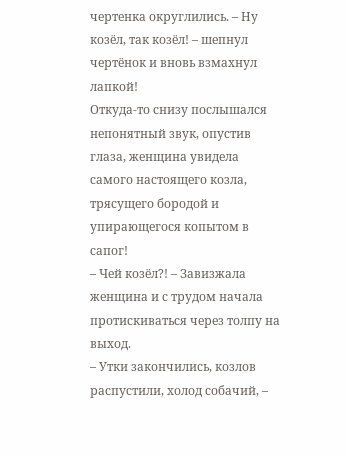чертенка округлились. – Ну козёл, так козёл! – шепнул чертёнок и вновь взмахнул лапкой!
Откуда-то снизу послышался непонятный звук, опустив глаза, женщина увидела самого настоящего козла, трясущего бородой и упирающегося копытом в сапог!
– Чей козёл?! – Завизжала женщина и с трудом начала протискиваться через толпу на выход.
– Утки закончились, козлов распустили, холод собачий, –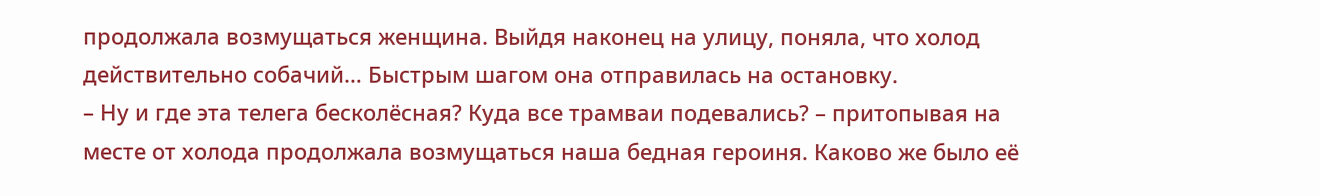продолжала возмущаться женщина. Выйдя наконец на улицу, поняла, что холод действительно собачий… Быстрым шагом она отправилась на остановку.
– Ну и где эта телега бесколёсная? Куда все трамваи подевались? – притопывая на месте от холода продолжала возмущаться наша бедная героиня. Каково же было её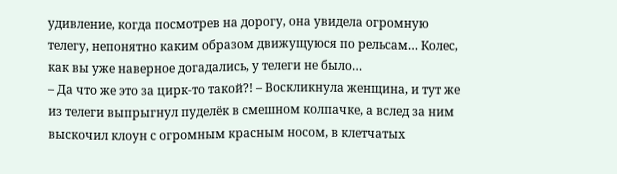удивление, когда посмотрев на дорогу, она увидела огромную телегу, непонятно каким образом движущуюся по рельсам… Колес, как вы уже наверное догадались, у телеги не было…
– Да что же это за цирк-то такой?! – Воскликнула женщина, и тут же из телеги выпрыгнул пуделёк в смешном колпачке, а вслед за ним выскочил клоун с огромным красным носом, в клетчатых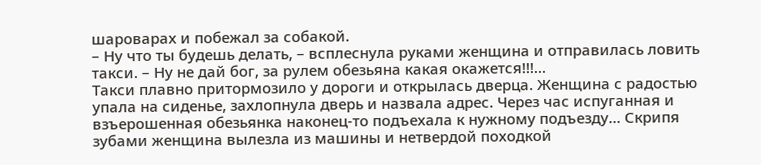шароварах и побежал за собакой.
– Ну что ты будешь делать, – всплеснула руками женщина и отправилась ловить такси. – Ну не дай бог, за рулем обезьяна какая окажется!!!…
Такси плавно притормозило у дороги и открылась дверца. Женщина с радостью упала на сиденье, захлопнула дверь и назвала адрес. Через час испуганная и взъерошенная обезьянка наконец-то подъехала к нужному подъезду… Скрипя зубами женщина вылезла из машины и нетвердой походкой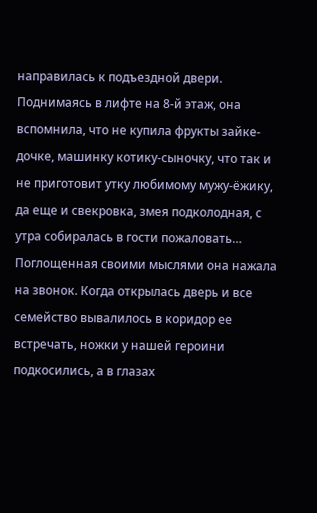направилась к подъездной двери. Поднимаясь в лифте на 8-й этаж, она вспомнила, что не купила фрукты зайке-дочке, машинку котику-сыночку, что так и не приготовит утку любимому мужу-ёжику, да еще и свекровка, змея подколодная, с утра собиралась в гости пожаловать…
Поглощенная своими мыслями она нажала на звонок. Когда открылась дверь и все семейство вывалилось в коридор ее встречать, ножки у нашей героини подкосились, а в глазах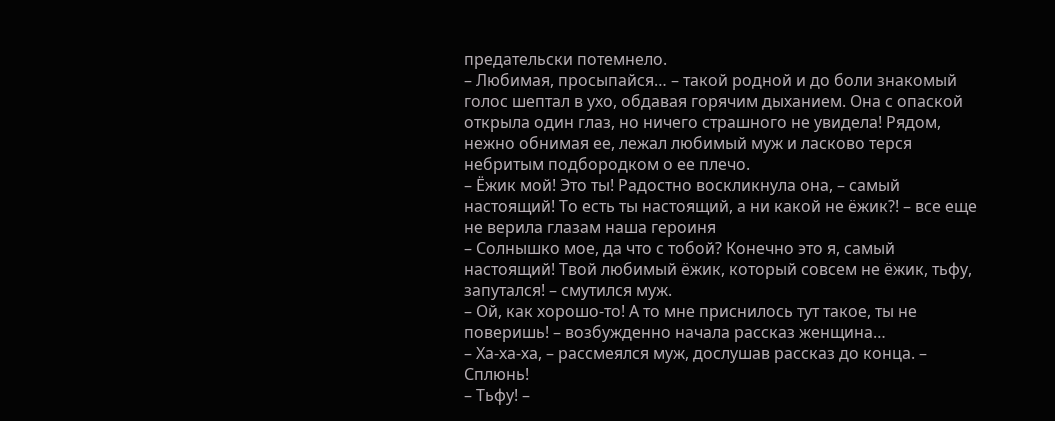предательски потемнело.
– Любимая, просыпайся… – такой родной и до боли знакомый голос шептал в ухо, обдавая горячим дыханием. Она с опаской открыла один глаз, но ничего страшного не увидела! Рядом, нежно обнимая ее, лежал любимый муж и ласково терся небритым подбородком о ее плечо.
– Ёжик мой! Это ты! Радостно воскликнула она, – самый настоящий! То есть ты настоящий, а ни какой не ёжик?! – все еще не верила глазам наша героиня
– Солнышко мое, да что с тобой? Конечно это я, самый настоящий! Твой любимый ёжик, который совсем не ёжик, тьфу, запутался! – смутился муж.
– Ой, как хорошо-то! А то мне приснилось тут такое, ты не поверишь! – возбужденно начала рассказ женщина…
– Ха-ха-ха, – рассмеялся муж, дослушав рассказ до конца. – Сплюнь!
– Тьфу! –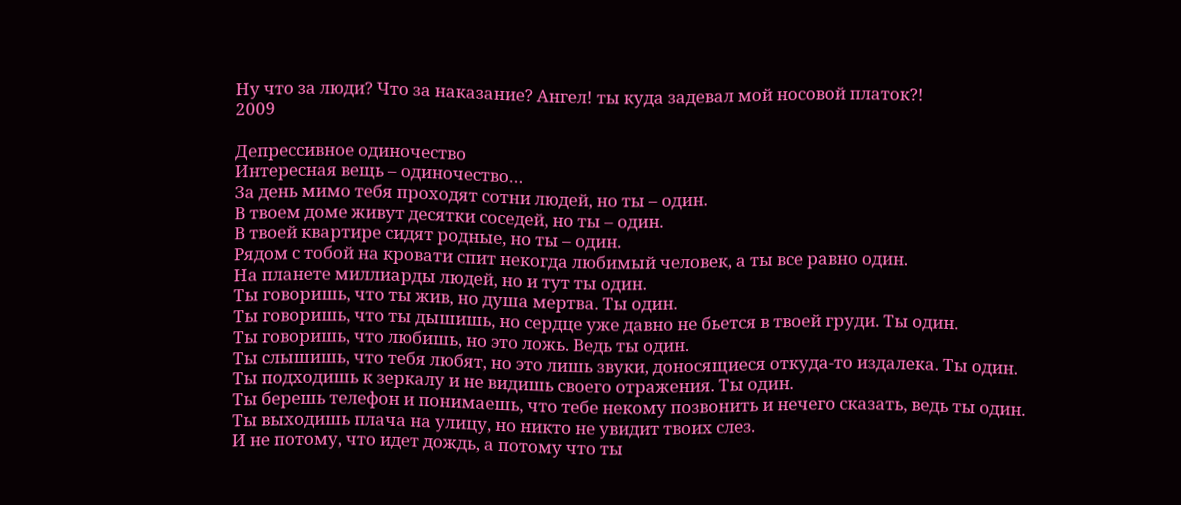Ну что за люди? Что за наказание? Ангел! ты куда задевал мой носовой платок?!
2009

Депрессивное одиночество
Интересная вещь – одиночество…
За день мимо тебя проходят сотни людей, но ты – один.
В твоем доме живут десятки соседей, но ты – один.
В твоей квартире сидят родные, но ты – один.
Рядом с тобой на кровати спит некогда любимый человек, а ты все равно один.
На планете миллиарды людей, но и тут ты один.
Ты говоришь, что ты жив, но душа мертва. Ты один.
Ты говоришь, что ты дышишь, но сердце уже давно не бьется в твоей груди. Ты один.
Ты говоришь, что любишь, но это ложь. Ведь ты один.
Ты слышишь, что тебя любят, но это лишь звуки, доносящиеся откуда-то издалека. Ты один.
Ты подходишь к зеркалу и не видишь своего отражения. Ты один.
Ты берешь телефон и понимаешь, что тебе некому позвонить и нечего сказать, ведь ты один.
Ты выходишь плача на улицу, но никто не увидит твоих слез.
И не потому, что идет дождь, а потому что ты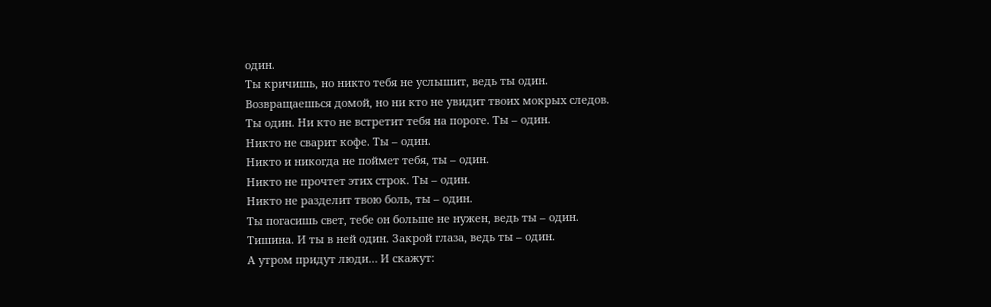один.
Ты кричишь, но никто тебя не услышит, ведь ты один.
Возвращаешься домой, но ни кто не увидит твоих мокрых следов.
Ты один. Ни кто не встретит тебя на пороге. Ты – один.
Никто не сварит кофе. Ты – один.
Никто и никогда не поймет тебя, ты – один.
Никто не прочтет этих строк. Ты – один.
Никто не разделит твою боль, ты – один.
Ты погасишь свет, тебе он больше не нужен, ведь ты – один.
Тишина. И ты в ней один. Закрой глаза, ведь ты – один.
А утром придут люди… И скажут: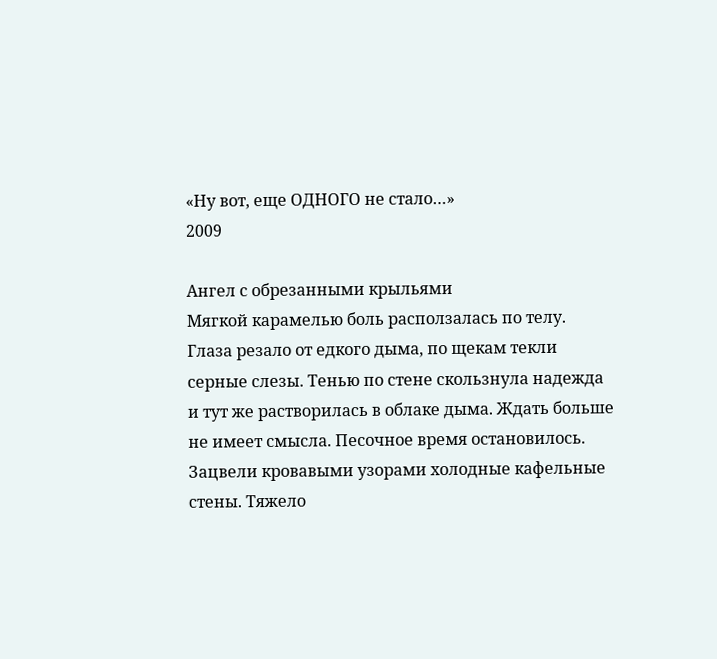«Ну вот, еще ОДНОГО не стало…»
2009

Ангел с обрезанными крыльями
Мягкой карамелью боль расползалась по телу. Глаза резало от едкого дыма, по щекам текли серные слезы. Тенью по стене скользнула надежда и тут же растворилась в облаке дыма. Ждать больше не имеет смысла. Песочное время остановилось. Зацвели кровавыми узорами холодные кафельные стены. Тяжело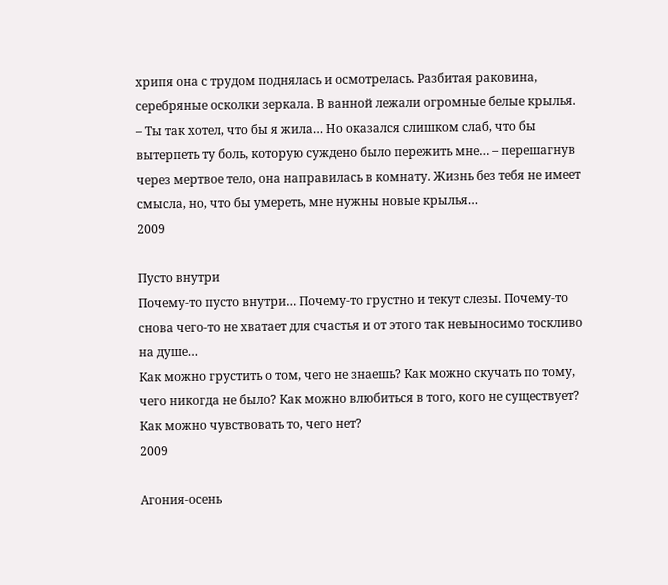хрипя она с трудом поднялась и осмотрелась. Разбитая раковина, серебряные осколки зеркала. В ванной лежали огромные белые крылья.
– Ты так хотел, что бы я жила… Но оказался слишком слаб, что бы вытерпеть ту боль, которую суждено было пережить мне… – перешагнув через мертвое тело, она направилась в комнату. Жизнь без тебя не имеет смысла, но, что бы умереть, мне нужны новые крылья…
2009

Пусто внутри
Почему-то пусто внутри… Почему-то грустно и текут слезы. Почему-то снова чего-то не хватает для счастья и от этого так невыносимо тоскливо на душе…
Как можно грустить о том, чего не знаешь? Как можно скучать по тому, чего никогда не было? Как можно влюбиться в того, кого не существует? Как можно чувствовать то, чего нет?
2009

Агония-осень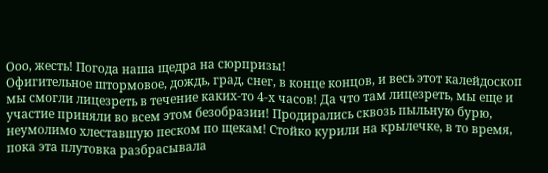Ооо, жесть! Погода наша щедра на сюрпризы!
Офигительное штормовое, дождь, град, снег, в конце концов, и весь этот калейдоскоп мы смогли лицезреть в течение каких-то 4-х часов! Да что там лицезреть, мы еще и участие приняли во всем этом безобразии! Продирались сквозь пыльную бурю, неумолимо хлеставшую песком по щекам! Стойко курили на крылечке, в то время, пока эта плутовка разбрасывала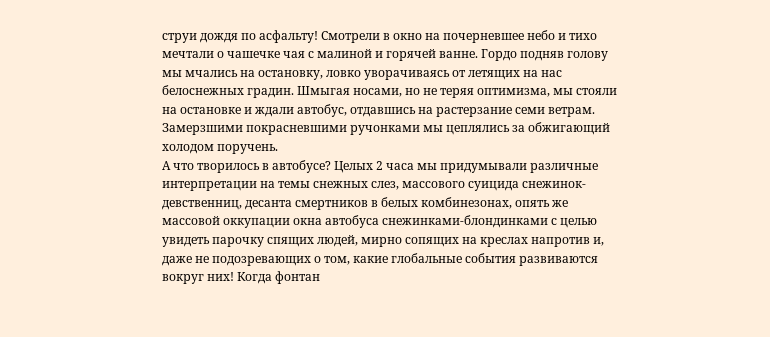струи дождя по асфальту! Смотрели в окно на почерневшее небо и тихо мечтали о чашечке чая с малиной и горячей ванне. Гордо подняв голову мы мчались на остановку, ловко уворачиваясь от летящих на нас белоснежных градин. Шмыгая носами, но не теряя оптимизма, мы стояли на остановке и ждали автобус, отдавшись на растерзание семи ветрам. Замерзшими покрасневшими ручонками мы цеплялись за обжигающий холодом поручень.
А что творилось в автобусе? Целых 2 часа мы придумывали различные интерпретации на темы снежных слез, массового суицида снежинок-девственниц, десанта смертников в белых комбинезонах, опять же массовой оккупации окна автобуса снежинками-блондинками с целью увидеть парочку спящих людей, мирно сопящих на креслах напротив и, даже не подозревающих о том, какие глобальные события развиваются вокруг них! Когда фонтан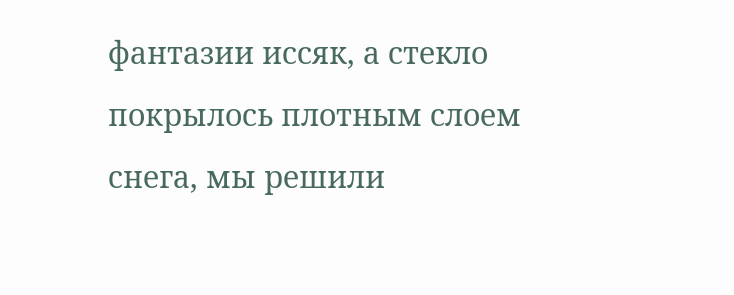фантазии иссяк, а стекло покрылось плотным слоем снега, мы решили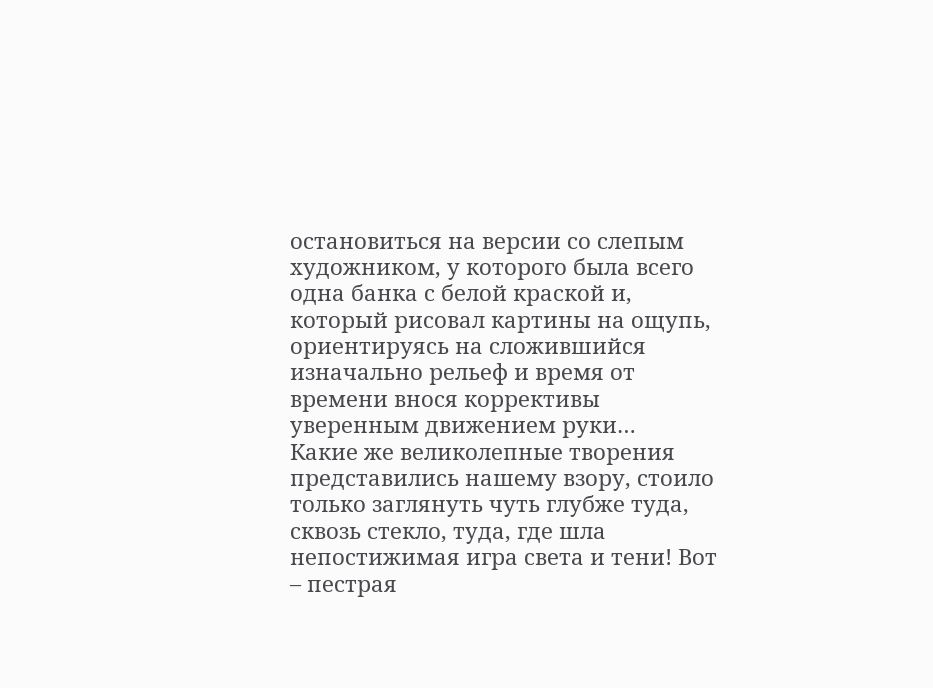остановиться на версии со слепым художником, у которого была всего одна банка с белой краской и, который рисовал картины на ощупь, ориентируясь на сложившийся изначально рельеф и время от времени внося коррективы уверенным движением руки…
Какие же великолепные творения представились нашему взору, стоило только заглянуть чуть глубже туда, сквозь стекло, туда, где шла непостижимая игра света и тени! Вот – пестрая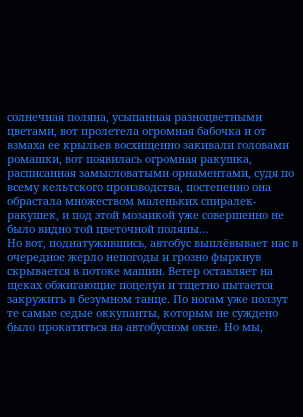солнечная поляна, усыпанная разноцветными цветами, вот пролетела огромная бабочка и от взмаха ее крыльев восхищенно закивали головами ромашки, вот появилась огромная ракушка, расписанная замысловатыми орнаментами, судя по всему кельтского производства, постепенно она обрастала множеством маленьких спиралек-ракушек, и под этой мозаикой уже совершенно не было видно той цветочной поляны…
Но вот, поднатужившись, автобус выплёвывает нас в очередное жерло непогоды и грозно фыркнув скрывается в потоке машин. Ветер оставляет на щеках обжигающие поцелуи и тщетно пытается закружить в безумном танце. По ногам уже ползут те самые седые оккупанты, которым не суждено было прокатиться на автобусном окне. Но мы,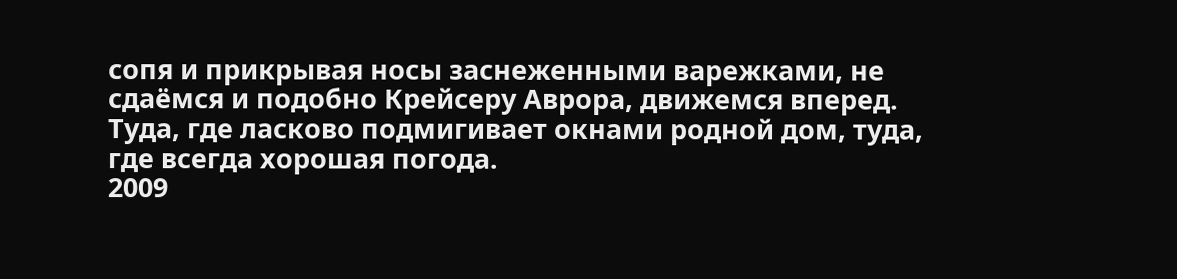сопя и прикрывая носы заснеженными варежками, не сдаёмся и подобно Крейсеру Аврора, движемся вперед. Туда, где ласково подмигивает окнами родной дом, туда, где всегда хорошая погода.
2009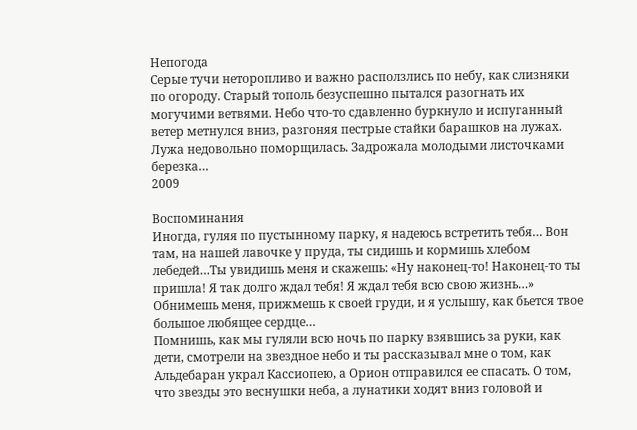Непогода
Серые тучи неторопливо и важно расползлись по небу, как слизняки по огороду. Старый тополь безуспешно пытался разогнать их могучими ветвями. Небо что-то сдавленно буркнуло и испуганный ветер метнулся вниз, разгоняя пестрые стайки барашков на лужах. Лужа недовольно поморщилась. Задрожала молодыми листочками березка…
2009

Воспоминания
Иногда, гуляя по пустынному парку, я надеюсь встретить тебя… Вон там, на нашей лавочке у пруда, ты сидишь и кормишь хлебом лебедей…Ты увидишь меня и скажешь: «Ну наконец-то! Наконец-то ты пришла! Я так долго ждал тебя! Я ждал тебя всю свою жизнь…» Обнимешь меня, прижмешь к своей груди, и я услышу, как бьется твое большое любящее сердце…
Помнишь, как мы гуляли всю ночь по парку взявшись за руки, как дети, смотрели на звездное небо и ты рассказывал мне о том, как Альдебаран украл Кассиопею, а Орион отправился ее спасать. О том, что звезды это веснушки неба, а лунатики ходят вниз головой и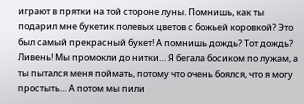играют в прятки на той стороне луны. Помнишь, как ты подарил мне букетик полевых цветов с божьей коровкой? Это был самый прекрасный букет! А помнишь дождь? Тот дождь? Ливень! Мы промокли до нитки… Я бегала босиком по лужам, а ты пытался меня поймать, потому что очень боялся, что я могу простыть… А потом мы пили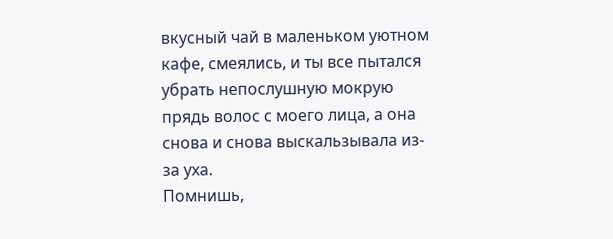вкусный чай в маленьком уютном кафе, смеялись, и ты все пытался убрать непослушную мокрую прядь волос с моего лица, а она снова и снова выскальзывала из-за уха.
Помнишь,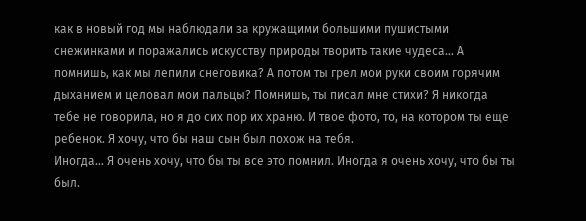как в новый год мы наблюдали за кружащими большими пушистыми снежинками и поражались искусству природы творить такие чудеса… А помнишь, как мы лепили снеговика? А потом ты грел мои руки своим горячим дыханием и целовал мои пальцы? Помнишь, ты писал мне стихи? Я никогда тебе не говорила, но я до сих пор их храню. И твое фото, то, на котором ты еще ребенок. Я хочу, что бы наш сын был похож на тебя.
Иногда… Я очень хочу, что бы ты все это помнил. Иногда я очень хочу, что бы ты был.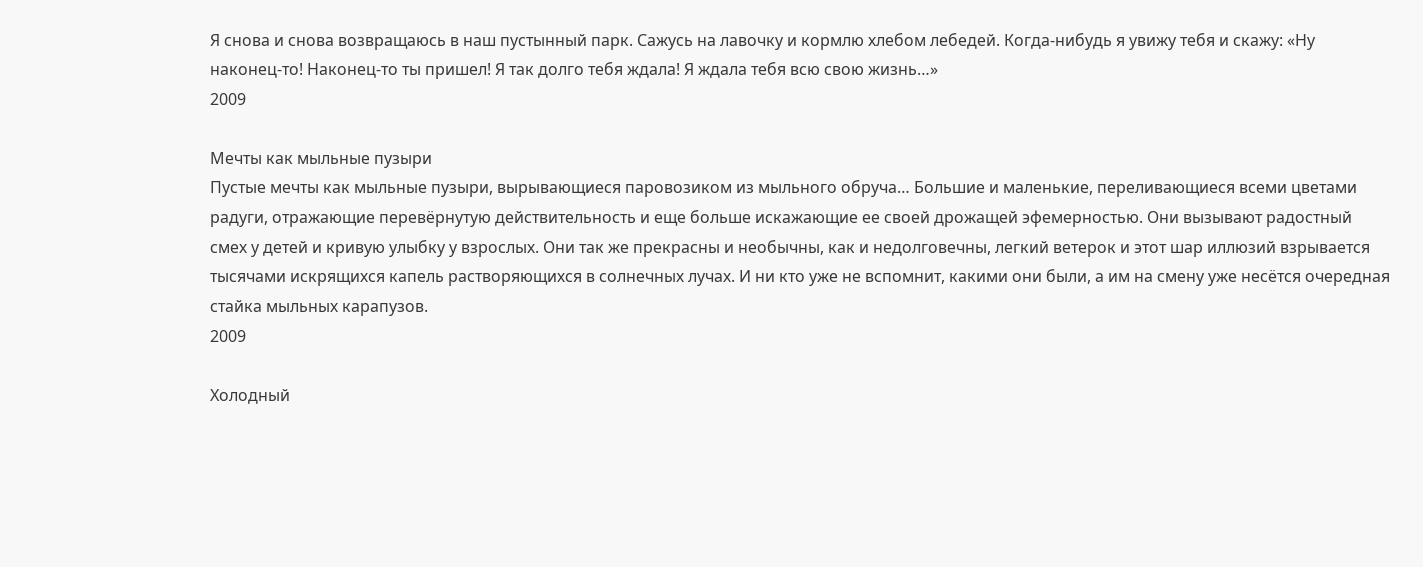Я снова и снова возвращаюсь в наш пустынный парк. Сажусь на лавочку и кормлю хлебом лебедей. Когда-нибудь я увижу тебя и скажу: «Ну наконец-то! Наконец-то ты пришел! Я так долго тебя ждала! Я ждала тебя всю свою жизнь…»
2009

Мечты как мыльные пузыри
Пустые мечты как мыльные пузыри, вырывающиеся паровозиком из мыльного обруча… Большие и маленькие, переливающиеся всеми цветами радуги, отражающие перевёрнутую действительность и еще больше искажающие ее своей дрожащей эфемерностью. Они вызывают радостный смех у детей и кривую улыбку у взрослых. Они так же прекрасны и необычны, как и недолговечны, легкий ветерок и этот шар иллюзий взрывается тысячами искрящихся капель растворяющихся в солнечных лучах. И ни кто уже не вспомнит, какими они были, а им на смену уже несётся очередная стайка мыльных карапузов.
2009

Холодный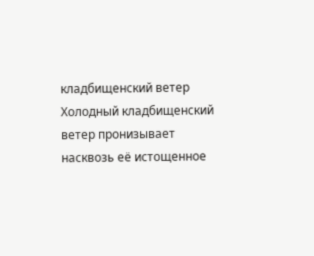кладбищенский ветер
Холодный кладбищенский ветер пронизывает насквозь её истощенное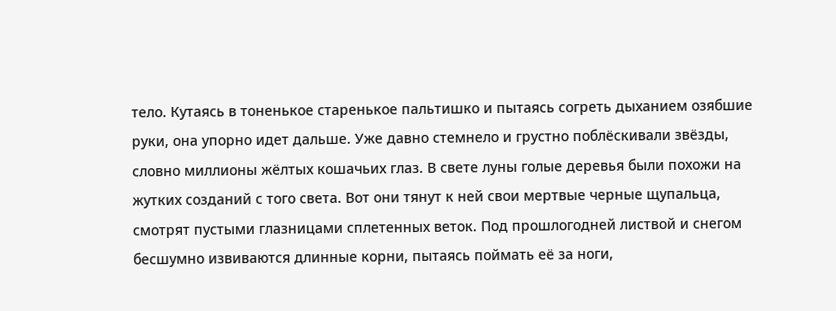тело. Кутаясь в тоненькое старенькое пальтишко и пытаясь согреть дыханием озябшие руки, она упорно идет дальше. Уже давно стемнело и грустно поблёскивали звёзды, словно миллионы жёлтых кошачьих глаз. В свете луны голые деревья были похожи на жутких созданий с того света. Вот они тянут к ней свои мертвые черные щупальца, смотрят пустыми глазницами сплетенных веток. Под прошлогодней листвой и снегом бесшумно извиваются длинные корни, пытаясь поймать её за ноги,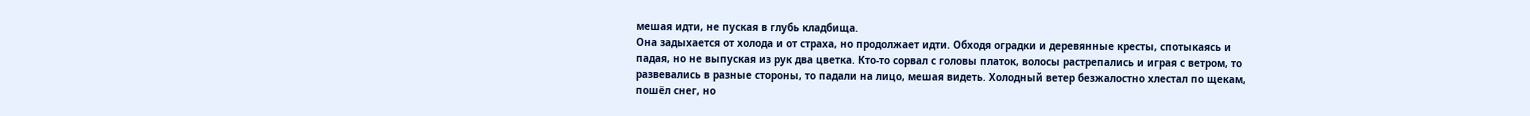мешая идти, не пуская в глубь кладбища.
Она задыхается от холода и от страха, но продолжает идти. Обходя оградки и деревянные кресты, спотыкаясь и падая, но не выпуская из рук два цветка. Кто-то сорвал с головы платок, волосы растрепались и играя с ветром, то развевались в разные стороны, то падали на лицо, мешая видеть. Холодный ветер безжалостно хлестал по щекам, пошёл снег, но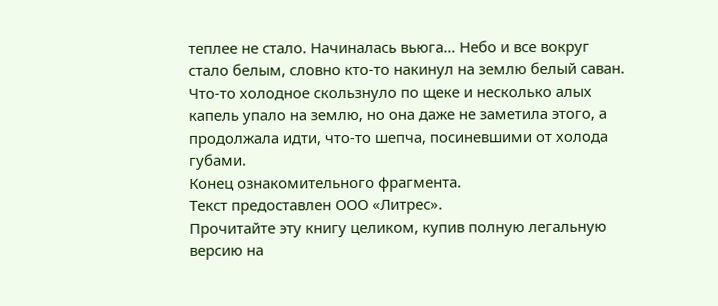теплее не стало. Начиналась вьюга… Небо и все вокруг стало белым, словно кто-то накинул на землю белый саван. Что-то холодное скользнуло по щеке и несколько алых капель упало на землю, но она даже не заметила этого, а продолжала идти, что-то шепча, посиневшими от холода губами.
Конец ознакомительного фрагмента.
Текст предоставлен ООО «Литрес».
Прочитайте эту книгу целиком, купив полную легальную версию на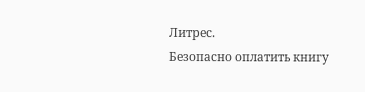Литрес.
Безопасно оплатить книгу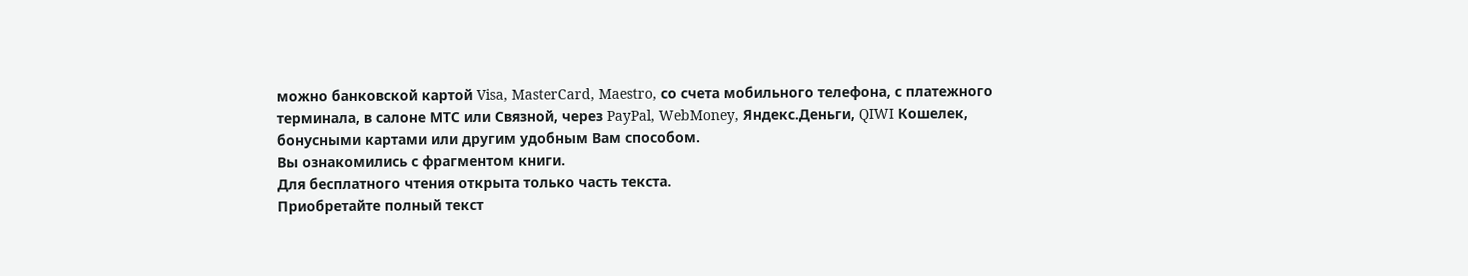можно банковской картой Visa, MasterCard, Maestro, со счета мобильного телефона, с платежного терминала, в салоне МТС или Связной, через PayPal, WebMoney, Яндекс.Деньги, QIWI Кошелек, бонусными картами или другим удобным Вам способом.
Вы ознакомились с фрагментом книги.
Для бесплатного чтения открыта только часть текста.
Приобретайте полный текст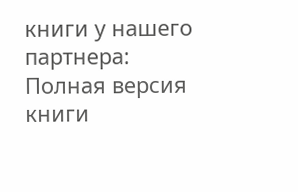книги у нашего партнера:
Полная версия книги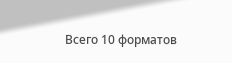Всего 10 форматов